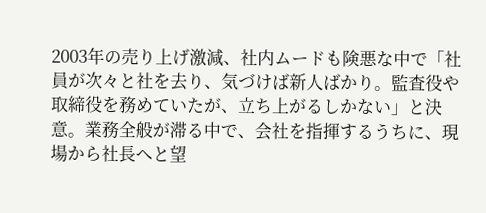2003年の売り上げ激減、社内ムードも険悪な中で「社員が次々と社を去り、気づけば新人ばかり。監査役や取締役を務めていたが、立ち上がるしかない」と決意。業務全般が滞る中で、会社を指揮するうちに、現場から社長へと望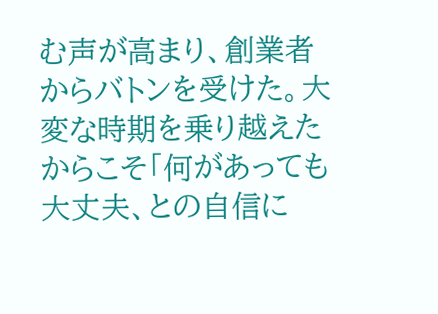む声が高まり、創業者からバトンを受けた。大変な時期を乗り越えたからこそ「何があっても大丈夫、との自信に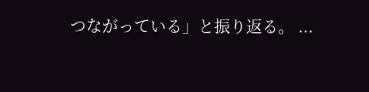つながっている」と振り返る。 ...